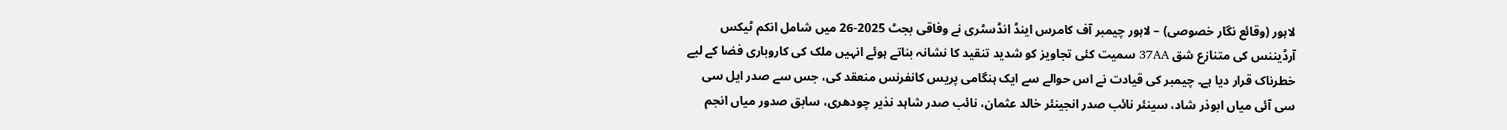لاہور (وقائع نگار خصوصی) – لاہور چیمبر آف کامرس اینڈ انڈسٹری نے وفاقی بجٹ 2025-26 میں شامل انکم ٹیکس آرڈیننس کی متنازع شق 37AA سمیت کئی تجاویز کو شدید تنقید کا نشانہ بناتے ہوئے انہیں ملک کی کاروباری فضا کے لیے خطرناک قرار دیا ہے۔ چیمبر کی قیادت نے اس حوالے سے ایک ہنگامی پریس کانفرنس منعقد کی، جس سے صدر ایل سی سی آئی میاں ابوذر شاد، سینئر نائب صدر انجینئر خالد عثمان، نائب صدر شاہد نذیر چودھری، سابق صدور میاں انجم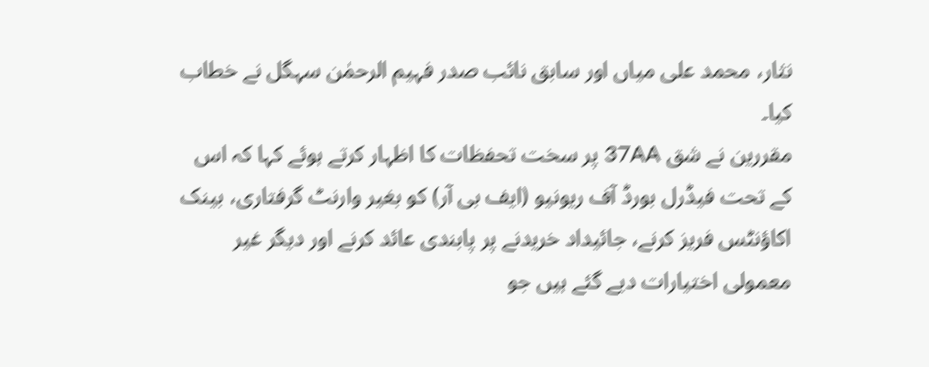نثار، محمد علی میاں اور سابق نائب صدر فہیم الرحمٰن سہگل نے خطاب کیا۔
مقررین نے شق 37AA پر سخت تحفظات کا اظہار کرتے ہوئے کہا کہ اس کے تحت فیڈرل بورڈ آف ریونیو (ایف بی آر) کو بغیر وارنٹ گرفتاری، بینک اکاؤنٹس فریز کرنے، جائیداد خریدنے پر پابندی عائد کرنے اور دیگر غیر معمولی اختیارات دیے گئے ہیں جو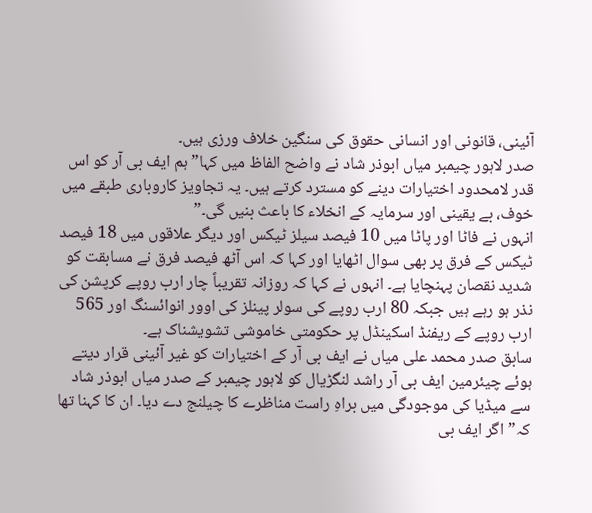آئینی، قانونی اور انسانی حقوق کی سنگین خلاف ورزی ہیں۔
صدر لاہور چیمبر میاں ابوذر شاد نے واضح الفاظ میں کہا”ہم ایف بی آر کو اس قدر لامحدود اختیارات دینے کو مسترد کرتے ہیں۔ یہ تجاویز کاروباری طبقے میں خوف، بے یقینی اور سرمایہ کے انخلاء کا باعث بنیں گی۔”
انہوں نے فاٹا اور پاٹا میں 10 فیصد سیلز ٹیکس اور دیگر علاقوں میں 18 فیصد ٹیکس کے فرق پر بھی سوال اٹھایا اور کہا کہ اس آٹھ فیصد فرق نے مسابقت کو شدید نقصان پہنچایا ہے۔ انہوں نے کہا کہ روزانہ تقریباً چار ارب روپے کرپشن کی نذر ہو رہے ہیں جبکہ 80 ارب روپے کی سولر پینلز کی اوور انوائسنگ اور 565 ارب روپے کے ریفنڈ اسکینڈل پر حکومتی خاموشی تشویشناک ہے۔
سابق صدر محمد علی میاں نے ایف بی آر کے اختیارات کو غیر آئینی قرار دیتے ہوئے چیئرمین ایف بی آر راشد لنگڑیال کو لاہور چیمبر کے صدر میاں ابوذر شاد سے میڈیا کی موجودگی میں براہِ راست مناظرے کا چیلنج دے دیا۔ ان کا کہنا تھا کہ”اگر ایف بی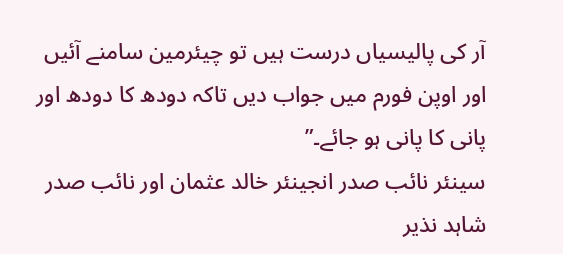آر کی پالیسیاں درست ہیں تو چیئرمین سامنے آئیں اور اوپن فورم میں جواب دیں تاکہ دودھ کا دودھ اور پانی کا پانی ہو جائے۔”
سینئر نائب صدر انجینئر خالد عثمان اور نائب صدر شاہد نذیر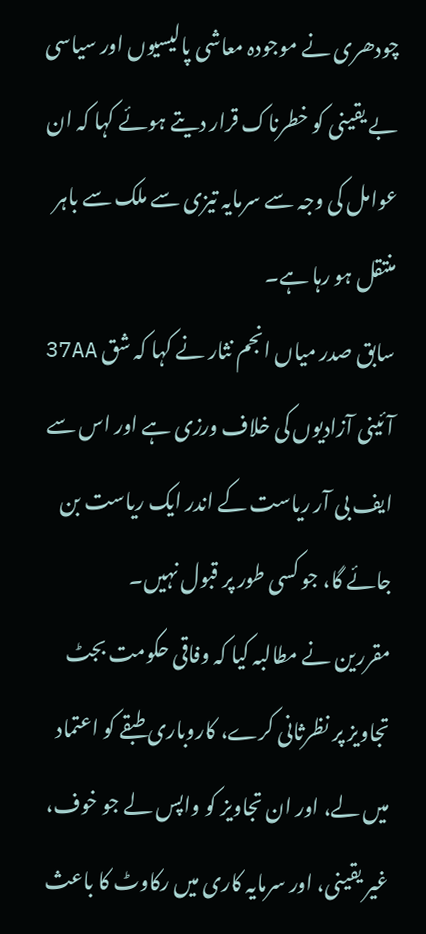چودھری نے موجودہ معاشی پالیسیوں اور سیاسی بے یقینی کو خطرناک قرار دیتے ہوئے کہا کہ ان عوامل کی وجہ سے سرمایہ تیزی سے ملک سے باہر منتقل ہو رہا ہے۔
سابق صدر میاں انجم نثار نے کہا کہ شق 37AA آئینی آزادیوں کی خلاف ورزی ہے اور اس سے ایف بی آر ریاست کے اندر ایک ریاست بن جائے گا، جو کسی طور پر قبول نہیں۔
مقررین نے مطالبہ کیا کہ وفاقی حکومت بجٹ تجاویز پر نظرثانی کرے، کاروباری طبقے کو اعتماد میں لے، اور ان تجاویز کو واپس لے جو خوف، غیر یقینی، اور سرمایہ کاری میں رکاوٹ کا باعث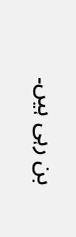بن رہی ہیں۔